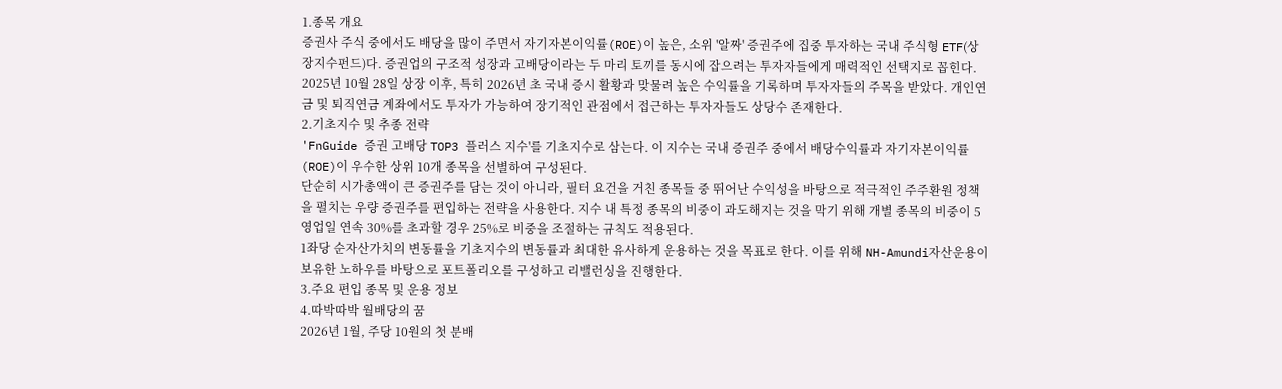1.종목 개요
증권사 주식 중에서도 배당을 많이 주면서 자기자본이익률(ROE)이 높은, 소위 '알짜' 증권주에 집중 투자하는 국내 주식형 ETF(상장지수펀드)다. 증권업의 구조적 성장과 고배당이라는 두 마리 토끼를 동시에 잡으려는 투자자들에게 매력적인 선택지로 꼽힌다.
2025년 10월 28일 상장 이후, 특히 2026년 초 국내 증시 활황과 맞물려 높은 수익률을 기록하며 투자자들의 주목을 받았다. 개인연금 및 퇴직연금 계좌에서도 투자가 가능하여 장기적인 관점에서 접근하는 투자자들도 상당수 존재한다.
2.기초지수 및 추종 전략
'FnGuide 증권 고배당 TOP3 플러스 지수'를 기초지수로 삼는다. 이 지수는 국내 증권주 중에서 배당수익률과 자기자본이익률(ROE)이 우수한 상위 10개 종목을 선별하여 구성된다.
단순히 시가총액이 큰 증권주를 담는 것이 아니라, 필터 요건을 거친 종목들 중 뛰어난 수익성을 바탕으로 적극적인 주주환원 정책을 펼치는 우량 증권주를 편입하는 전략을 사용한다. 지수 내 특정 종목의 비중이 과도해지는 것을 막기 위해 개별 종목의 비중이 5영업일 연속 30%를 초과할 경우 25%로 비중을 조절하는 규칙도 적용된다.
1좌당 순자산가치의 변동률을 기초지수의 변동률과 최대한 유사하게 운용하는 것을 목표로 한다. 이를 위해 NH-Amundi자산운용이 보유한 노하우를 바탕으로 포트폴리오를 구성하고 리밸런싱을 진행한다.
3.주요 편입 종목 및 운용 정보
4.따박따박 월배당의 꿈
2026년 1월, 주당 10원의 첫 분배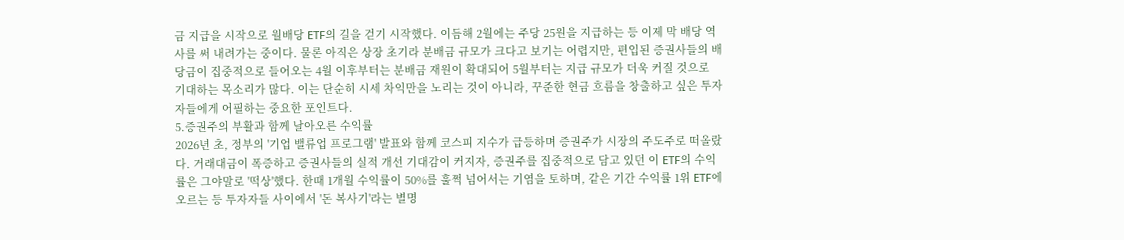금 지급을 시작으로 월배당 ETF의 길을 걷기 시작했다. 이듬해 2월에는 주당 25원을 지급하는 등 이제 막 배당 역사를 써 내려가는 중이다. 물론 아직은 상장 초기라 분배금 규모가 크다고 보기는 어렵지만, 편입된 증권사들의 배당금이 집중적으로 들어오는 4월 이후부터는 분배금 재원이 확대되어 5월부터는 지급 규모가 더욱 커질 것으로 기대하는 목소리가 많다. 이는 단순히 시세 차익만을 노리는 것이 아니라, 꾸준한 현금 흐름을 창출하고 싶은 투자자들에게 어필하는 중요한 포인트다.
5.증권주의 부활과 함께 날아오른 수익률
2026년 초, 정부의 '기업 밸류업 프로그램' 발표와 함께 코스피 지수가 급등하며 증권주가 시장의 주도주로 떠올랐다. 거래대금이 폭증하고 증권사들의 실적 개선 기대감이 커지자, 증권주를 집중적으로 담고 있던 이 ETF의 수익률은 그야말로 '떡상'했다. 한때 1개월 수익률이 50%를 훌쩍 넘어서는 기염을 토하며, 같은 기간 수익률 1위 ETF에 오르는 등 투자자들 사이에서 '돈 복사기'라는 별명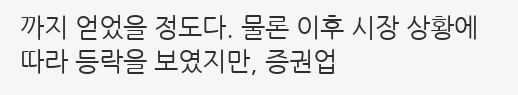까지 얻었을 정도다. 물론 이후 시장 상황에 따라 등락을 보였지만, 증권업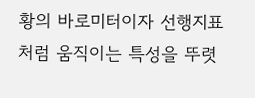황의 바로미터이자 선행지표처럼 움직이는 특성을 뚜렷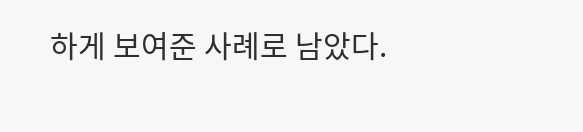하게 보여준 사례로 남았다.